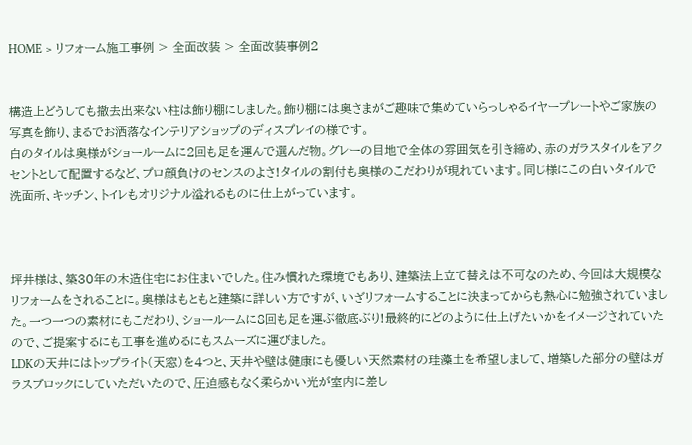HOME > リフォーム施工事例 > 全面改装 > 全面改装事例2


構造上どうしても撤去出来ない柱は飾り棚にしました。飾り棚には奥さまがご趣味で集めていらっしゃるイヤープレートやご家族の写真を飾り、まるでお洒落なインテリアショップのディスプレイの様です。
白のタイルは奥様がショールームに2回も足を運んで選んだ物。グレーの目地で全体の雰囲気を引き締め、赤のガラスタイルをアクセントとして配置するなど、プロ顔負けのセンスのよさ!タイルの割付も奥様のこだわりが現れています。同じ様にこの白いタイルで洗面所、キッチン、トイレもオリジナル溢れるものに仕上がっています。



坪井様は、築30年の木造住宅にお住まいでした。住み慣れた環境でもあり、建築法上立て替えは不可なのため、今回は大規模なリフォームをされることに。奥様はもともと建築に詳しい方ですが、いざリフォームすることに決まってからも熱心に勉強されていました。一つ一つの素材にもこだわり、ショールームに8回も足を運ぶ徹底ぶり!最終的にどのように仕上げたいかをイメージされていたので、ご提案するにも工事を進めるにもスムーズに運びました。
LDKの天井にはトップライト(天窓)を4つと、天井や壁は健康にも優しい天然素材の珪藻土を希望しまして、増築した部分の壁はガラスブロックにしていただいたので、圧迫感もなく柔らかい光が室内に差し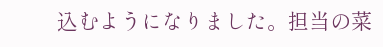込むようになりました。担当の菜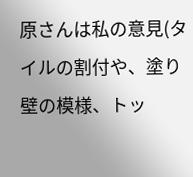原さんは私の意見(タイルの割付や、塗り壁の模様、トッ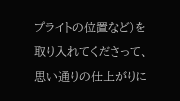プライトの位置など)を取り入れてくださって、思い通りの仕上がりに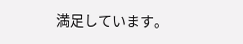満足しています。